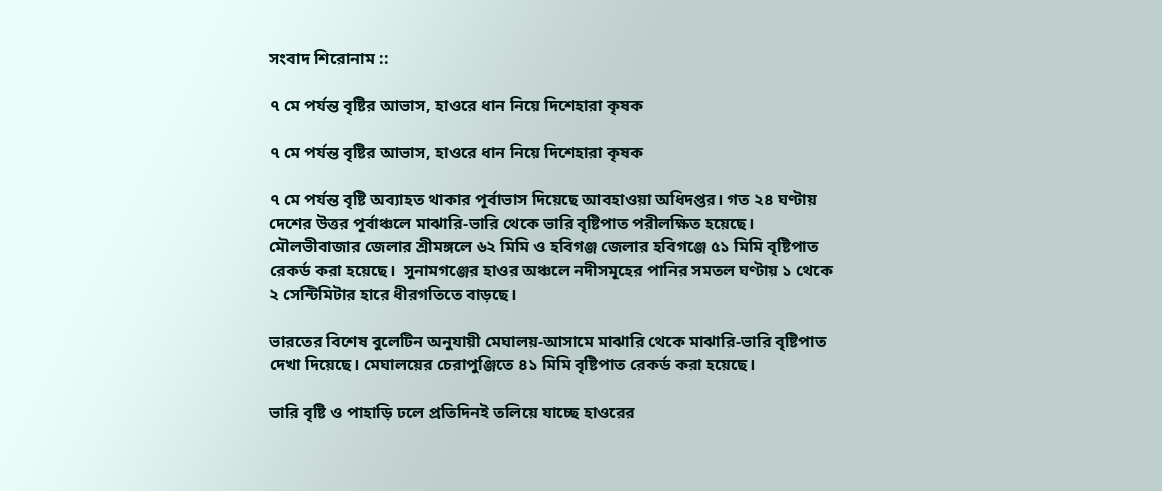সংবাদ শিরোনাম ::

৭ মে পর্যন্ত বৃষ্টির আভাস, হাওরে ধান নিয়ে দিশেহারা কৃষক

৭ মে পর্যন্ত বৃষ্টির আভাস, হাওরে ধান নিয়ে দিশেহারা কৃষক

৭ মে পর্যন্ত বৃষ্টি অব্যাহত থাকার পূর্বাভাস দিয়েছে আবহাওয়া অধিদপ্তর। গত ২৪ ঘণ্টায় দেশের উত্তর পূর্বাঞ্চলে মাঝারি-ভারি থেকে ভারি বৃষ্টিপাত পরীলক্ষিত হয়েছে। মৌলভীবাজার জেলার শ্রীমঙ্গলে ৬২ মিমি ও হবিগঞ্জ জেলার হবিগঞ্জে ৫১ মিমি বৃষ্টিপাত রেকর্ড করা হয়েছে।  সুনামগঞ্জের হাওর অঞ্চলে নদীসমূহের পানির সমতল ঘণ্টায় ১ থেকে ২ সেন্টিমিটার হারে ধীরগতিতে বাড়ছে।

ভারতের বিশেষ ‍বুলেটিন অনুযায়ী মেঘালয়-আসামে মাঝারি থেকে মাঝারি-ভারি বৃষ্টিপাত দেখা দিয়েছে। মেঘালয়ের চেরাপুঞ্জিতে ৪১ মিমি বৃষ্টিপাত রেকর্ড করা হয়েছে।

ভারি বৃষ্টি ও পাহাড়ি ঢলে প্রতিদিনই তলিয়ে যাচ্ছে হাওরের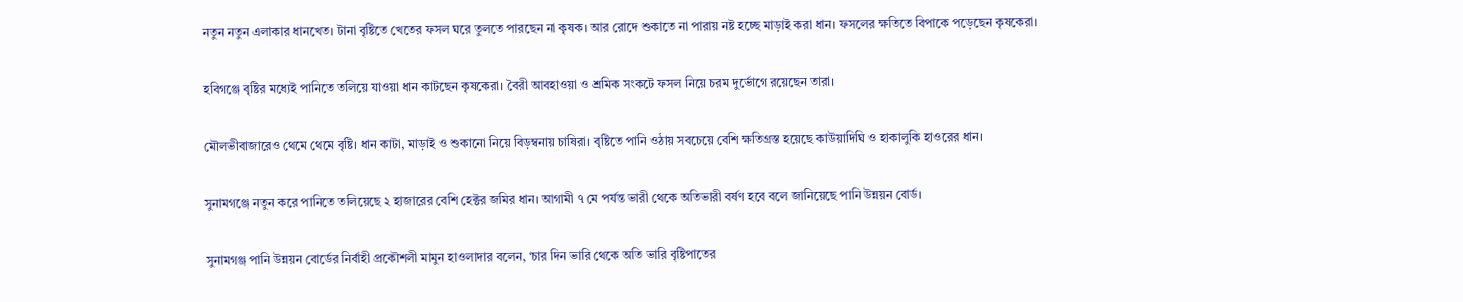নতুন নতুন এলাকার ধানখেত। টানা বৃষ্টিতে খেতের ফসল ঘরে তুলতে পারছেন না কৃষক। আর রোদে শুকাতে না পারায় নষ্ট হচ্ছে মাড়াই করা ধান। ফসলের ক্ষতিতে বিপাকে পড়েছেন কৃষকেরা।

হবিগঞ্জে বৃষ্টির মধ্যেই পানিতে তলিয়ে যাওয়া ধান কাটছেন কৃষকেরা। বৈরী আবহাওয়া ও শ্রমিক সংকটে ফসল নিয়ে চরম দুর্ভোগে রয়েছেন তারা।

মৌলভীবাজারেও থেমে থেমে বৃষ্টি। ধান কাটা, মাড়াই ও শুকানো নিয়ে বিড়ম্বনায় চাষিরা। বৃষ্টিতে পানি ওঠায় সবচেয়ে বেশি ক্ষতিগ্রস্ত হয়েছে কাউয়াদিঘি ও হাকালুকি হাওরের ধান।

সুনামগঞ্জে নতুন করে পানিতে তলিয়েছে ২ হাজারের বেশি হেক্টর জমির ধান। আগামী ৭ মে পর্যন্ত ভারী থেকে অতিভারী বর্ষণ হবে বলে জানিয়েছে পানি উন্নয়ন বোর্ড।

সুনামগঞ্জ পানি উন্নয়ন বোর্ডের নির্বাহী প্রকৌশলী মামুন হাওলাদার বলেন, ‘চার দিন ভারি থেকে অতি ভারি বৃষ্টিপাতের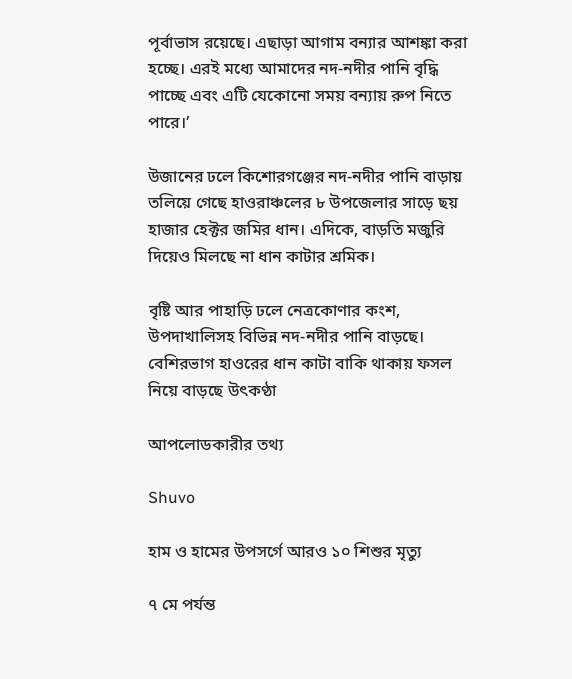পূর্বাভাস রয়েছে। এছাড়া আগাম বন্যার আশঙ্কা করা হচ্ছে। এরই মধ্যে আমাদের নদ-নদীর পানি বৃদ্ধি পাচ্ছে এবং এটি যেকোনো সময় বন্যায় রুপ নিতে পারে।’

উজানের ঢলে কিশোরগঞ্জের নদ-নদীর পানি বাড়ায় তলিয়ে গেছে হাওরাঞ্চলের ৮ উপজেলার সাড়ে ছয় হাজার হেক্টর জমির ধান। এদিকে, বাড়তি মজুরি দিয়েও মিলছে না ধান কাটার শ্রমিক।

বৃষ্টি আর পাহাড়ি ঢলে নেত্রকোণার কংশ, উপদাখালিসহ বিভিন্ন নদ-নদীর পানি বাড়ছে। বেশিরভাগ হাওরের ধান কাটা বাকি থাকায় ফসল নিয়ে বাড়ছে উৎকণ্ঠা

আপলোডকারীর তথ্য

Shuvo

হাম ও হামের উপসর্গে আরও ১০ শিশুর মৃত্যু

৭ মে পর্যন্ত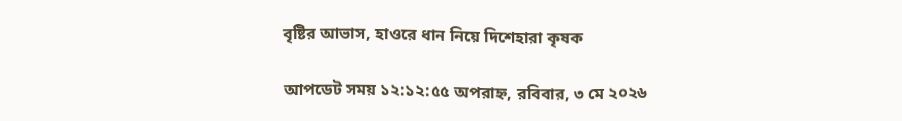বৃষ্টির আভাস, হাওরে ধান নিয়ে দিশেহারা কৃষক

আপডেট সময় ১২:১২:৫৫ অপরাহ্ন, রবিবার, ৩ মে ২০২৬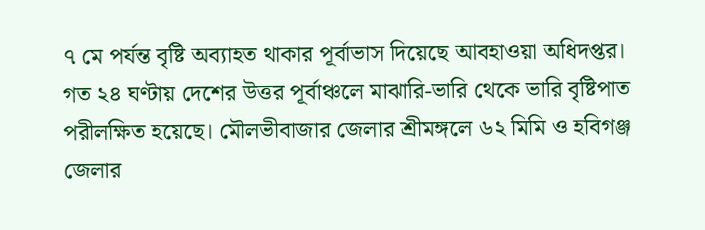৭ মে পর্যন্ত বৃষ্টি অব্যাহত থাকার পূর্বাভাস দিয়েছে আবহাওয়া অধিদপ্তর। গত ২৪ ঘণ্টায় দেশের উত্তর পূর্বাঞ্চলে মাঝারি-ভারি থেকে ভারি বৃষ্টিপাত পরীলক্ষিত হয়েছে। মৌলভীবাজার জেলার শ্রীমঙ্গলে ৬২ মিমি ও হবিগঞ্জ জেলার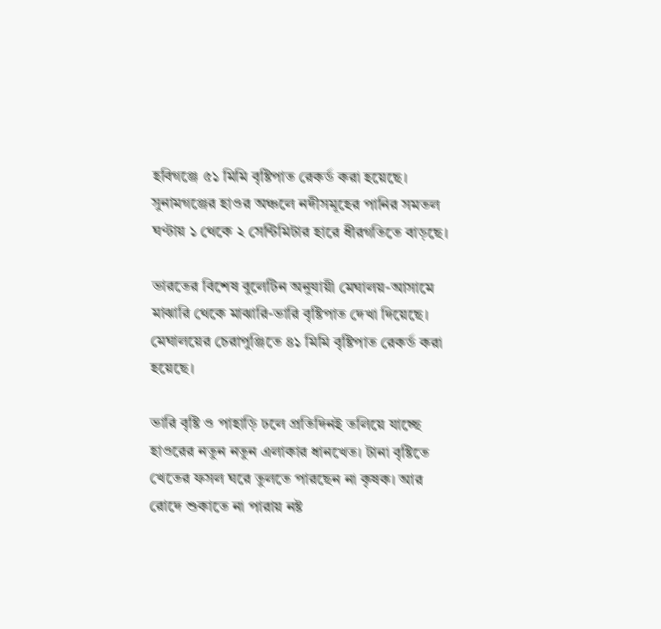হবিগঞ্জে ৫১ মিমি বৃষ্টিপাত রেকর্ড করা হয়েছে।  সুনামগঞ্জের হাওর অঞ্চলে নদীসমূহের পানির সমতল ঘণ্টায় ১ থেকে ২ সেন্টিমিটার হারে ধীরগতিতে বাড়ছে।

ভারতের বিশেষ ‍বুলেটিন অনুযায়ী মেঘালয়-আসামে মাঝারি থেকে মাঝারি-ভারি বৃষ্টিপাত দেখা দিয়েছে। মেঘালয়ের চেরাপুঞ্জিতে ৪১ মিমি বৃষ্টিপাত রেকর্ড করা হয়েছে।

ভারি বৃষ্টি ও পাহাড়ি ঢলে প্রতিদিনই তলিয়ে যাচ্ছে হাওরের নতুন নতুন এলাকার ধানখেত। টানা বৃষ্টিতে খেতের ফসল ঘরে তুলতে পারছেন না কৃষক। আর রোদে শুকাতে না পারায় নষ্ট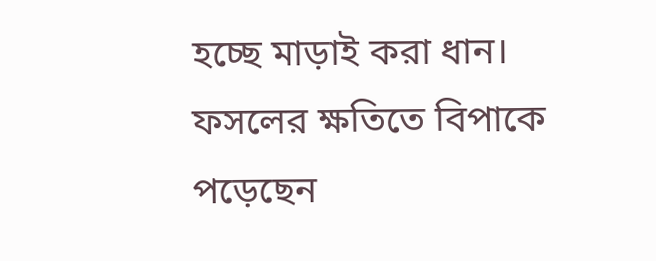হচ্ছে মাড়াই করা ধান। ফসলের ক্ষতিতে বিপাকে পড়েছেন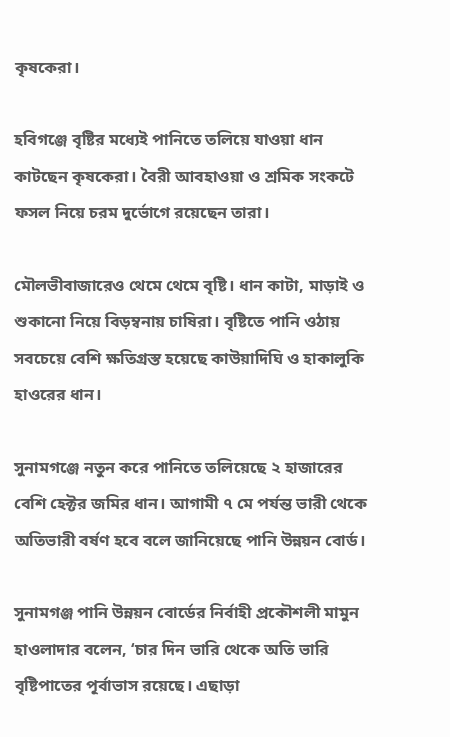কৃষকেরা।

হবিগঞ্জে বৃষ্টির মধ্যেই পানিতে তলিয়ে যাওয়া ধান কাটছেন কৃষকেরা। বৈরী আবহাওয়া ও শ্রমিক সংকটে ফসল নিয়ে চরম দুর্ভোগে রয়েছেন তারা।

মৌলভীবাজারেও থেমে থেমে বৃষ্টি। ধান কাটা, মাড়াই ও শুকানো নিয়ে বিড়ম্বনায় চাষিরা। বৃষ্টিতে পানি ওঠায় সবচেয়ে বেশি ক্ষতিগ্রস্ত হয়েছে কাউয়াদিঘি ও হাকালুকি হাওরের ধান।

সুনামগঞ্জে নতুন করে পানিতে তলিয়েছে ২ হাজারের বেশি হেক্টর জমির ধান। আগামী ৭ মে পর্যন্ত ভারী থেকে অতিভারী বর্ষণ হবে বলে জানিয়েছে পানি উন্নয়ন বোর্ড।

সুনামগঞ্জ পানি উন্নয়ন বোর্ডের নির্বাহী প্রকৌশলী মামুন হাওলাদার বলেন, ‘চার দিন ভারি থেকে অতি ভারি বৃষ্টিপাতের পূর্বাভাস রয়েছে। এছাড়া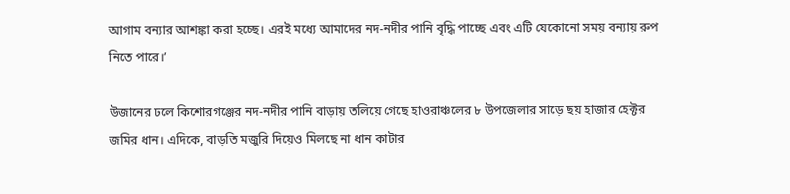আগাম বন্যার আশঙ্কা করা হচ্ছে। এরই মধ্যে আমাদের নদ-নদীর পানি বৃদ্ধি পাচ্ছে এবং এটি যেকোনো সময় বন্যায় রুপ নিতে পারে।’

উজানের ঢলে কিশোরগঞ্জের নদ-নদীর পানি বাড়ায় তলিয়ে গেছে হাওরাঞ্চলের ৮ উপজেলার সাড়ে ছয় হাজার হেক্টর জমির ধান। এদিকে, বাড়তি মজুরি দিয়েও মিলছে না ধান কাটার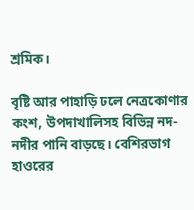শ্রমিক।

বৃষ্টি আর পাহাড়ি ঢলে নেত্রকোণার কংশ, উপদাখালিসহ বিভিন্ন নদ-নদীর পানি বাড়ছে। বেশিরভাগ হাওরের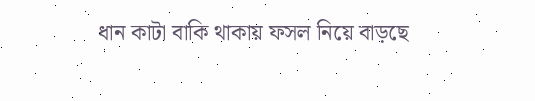ধান কাটা বাকি থাকায় ফসল নিয়ে বাড়ছে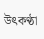উৎকণ্ঠা